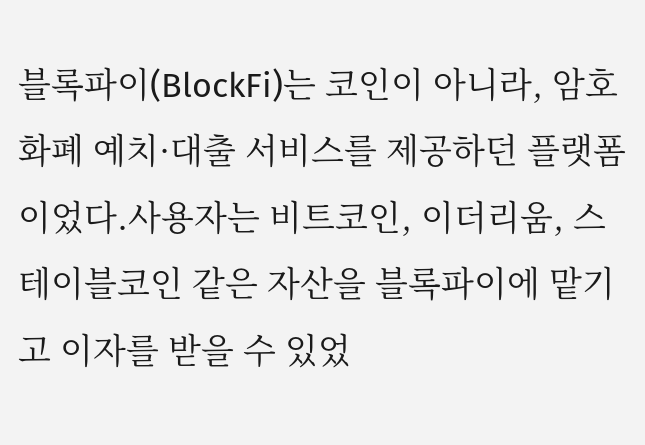블록파이(BlockFi)는 코인이 아니라, 암호화폐 예치·대출 서비스를 제공하던 플랫폼이었다.사용자는 비트코인, 이더리움, 스테이블코인 같은 자산을 블록파이에 맡기고 이자를 받을 수 있었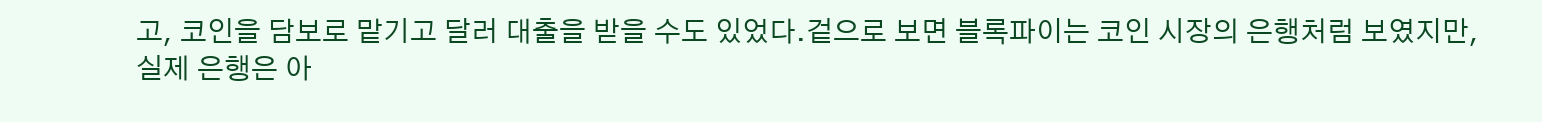고, 코인을 담보로 맡기고 달러 대출을 받을 수도 있었다.겉으로 보면 블록파이는 코인 시장의 은행처럼 보였지만, 실제 은행은 아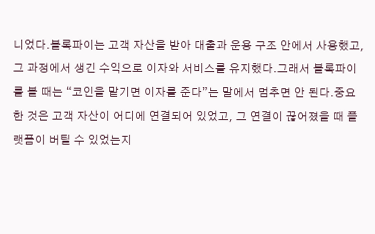니었다.블록파이는 고객 자산을 받아 대출과 운용 구조 안에서 사용했고, 그 과정에서 생긴 수익으로 이자와 서비스를 유지했다.그래서 블록파이를 볼 때는 “코인을 맡기면 이자를 준다”는 말에서 멈추면 안 된다.중요한 것은 고객 자산이 어디에 연결되어 있었고, 그 연결이 끊어졌을 때 플랫폼이 버틸 수 있었는지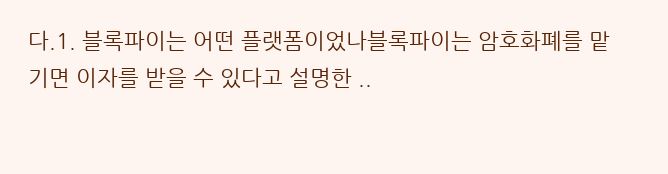다.1. 블록파이는 어떤 플랫폼이었나블록파이는 암호화폐를 맡기면 이자를 받을 수 있다고 설명한 ..